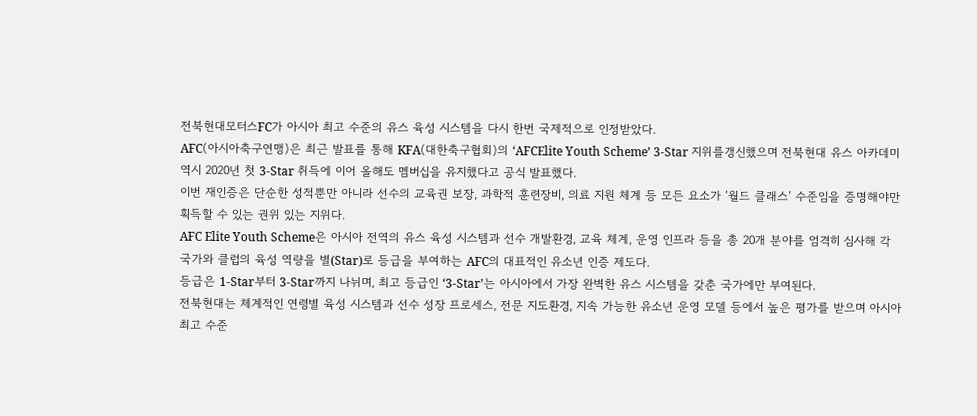전북현대모터스FC가 아시아 최고 수준의 유스 육성 시스템을 다시 한번 국제적으로 인정받았다.
AFC(아시아축구연맹)은 최근 발표를 통해 KFA(대한축구협회)의 ‘AFCElite Youth Scheme’ 3-Star 지위를갱신했으며 전북현대 유스 아카데미 역시 2020년 첫 3-Star 취득에 이어 올해도 멤버십을 유지했다고 공식 발표했다.
이번 재인증은 단순한 성적뿐만 아니라 선수의 교육권 보장, 과학적 훈련장비, 의료 지원 체계 등 모든 요소가 ‘월드 클래스’ 수준임을 증명해야만 획득할 수 있는 권위 있는 지위다.
AFC Elite Youth Scheme은 아시아 전역의 유스 육성 시스템과 선수 개발환경, 교육 체계, 운영 인프라 등을 총 20개 분야를 엄격히 심사해 각 국가와 클럽의 육성 역량을 별(Star)로 등급을 부여하는 AFC의 대표적인 유소년 인증 제도다.
등급은 1-Star부터 3-Star까지 나뉘며, 최고 등급인 ‘3-Star’는 아시아에서 가장 완벽한 유스 시스템을 갖춘 국가에만 부여된다.
전북현대는 체계적인 연령별 육성 시스템과 선수 성장 프로세스, 전문 지도환경, 지속 가능한 유소년 운영 모델 등에서 높은 평가를 받으며 아시아 최고 수준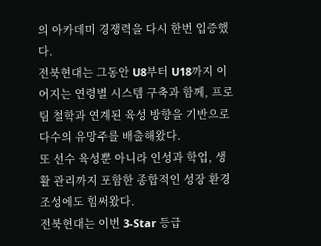의 아카데미 경쟁력을 다시 한번 입증했다.
전북현대는 그동안 U8부터 U18까지 이어지는 연령별 시스템 구축과 함께, 프로팀 철학과 연계된 육성 방향을 기반으로 다수의 유망주를 배출해왔다.
또 선수 육성뿐 아니라 인성과 학업, 생활 관리까지 포함한 종합적인 성장 환경 조성에도 힘써왔다.
전북현대는 이번 3-Star 등급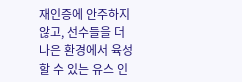재인증에 안주하지 않고, 선수들을 더 나은 환경에서 육성할 수 있는 유스 인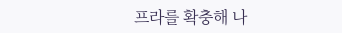프라를 확충해 나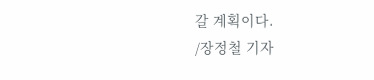갈 계획이다.
/장정철 기자